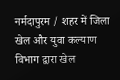नर्मदापुरम / शहर में जिला खेल और युवा कल्याण विभाग द्वारा खेल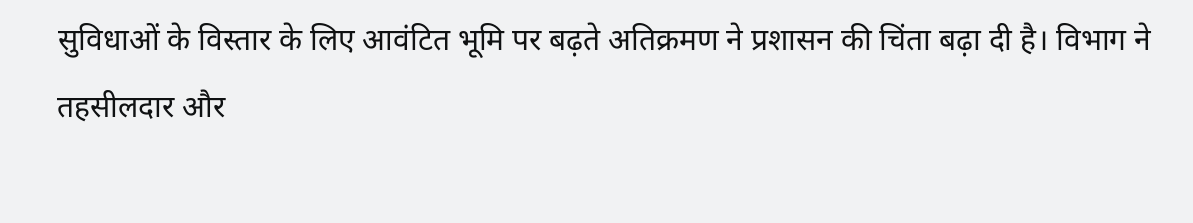सुविधाओं के विस्तार के लिए आवंटित भूमि पर बढ़ते अतिक्रमण ने प्रशासन की चिंता बढ़ा दी है। विभाग ने तहसीलदार और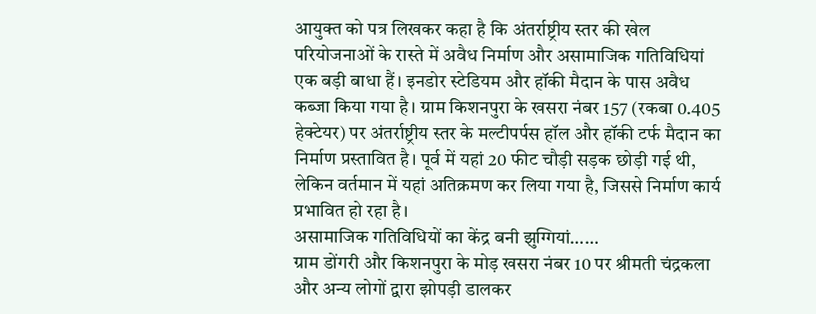आयुक्त को पत्र लिखकर कहा है कि अंतर्राष्ट्रीय स्तर की खेल परियोजनाओं के रास्ते में अवैध निर्माण और असामाजिक गतिविधियां एक बड़ी बाधा हैं। इनडोर स्टेडियम और हॉकी मैदान के पास अवैध कब्जा किया गया है। ग्राम किशनपुरा के खसरा नंबर 157 (रकबा 0.405 हेक्टेयर) पर अंतर्राष्ट्रीय स्तर के मल्टीपर्पस हॉल और हॉकी टर्फ मैदान का निर्माण प्रस्तावित है। पूर्व में यहां 20 फीट चौड़ी सड़क छोड़ी गई थी, लेकिन वर्तमान में यहां अतिक्रमण कर लिया गया है, जिससे निर्माण कार्य प्रभावित हो रहा है।
असामाजिक गतिविधियों का केंद्र बनी झुग्गियां……
ग्राम डोंगरी और किशनपुरा के मोड़ खसरा नंबर 10 पर श्रीमती चंद्रकला और अन्य लोगों द्वारा झोपड़ी डालकर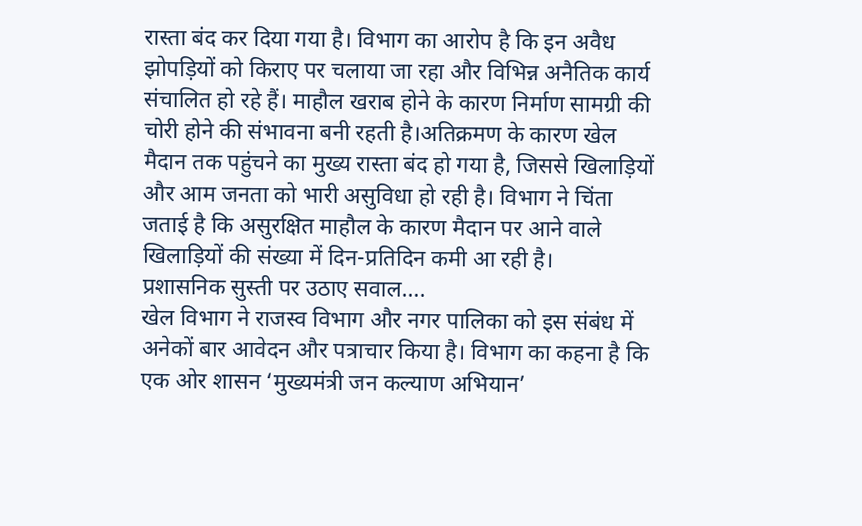रास्ता बंद कर दिया गया है। विभाग का आरोप है कि इन अवैध झोपड़ियों को किराए पर चलाया जा रहा और विभिन्न अनैतिक कार्य संचालित हो रहे हैं। माहौल खराब होने के कारण निर्माण सामग्री की चोरी होने की संभावना बनी रहती है।अतिक्रमण के कारण खेल मैदान तक पहुंचने का मुख्य रास्ता बंद हो गया है, जिससे खिलाड़ियों और आम जनता को भारी असुविधा हो रही है। विभाग ने चिंता जताई है कि असुरक्षित माहौल के कारण मैदान पर आने वाले खिलाड़ियों की संख्या में दिन-प्रतिदिन कमी आ रही है।
प्रशासनिक सुस्ती पर उठाए सवाल….
खेल विभाग ने राजस्व विभाग और नगर पालिका को इस संबंध में अनेकों बार आवेदन और पत्राचार किया है। विभाग का कहना है कि एक ओर शासन ‘मुख्यमंत्री जन कल्याण अभियान’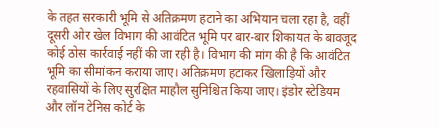के तहत सरकारी भूमि से अतिक्रमण हटाने का अभियान चला रहा है, वहीं दूसरी ओर खेल विभाग की आवंटित भूमि पर बार-बार शिकायत के बावजूद कोई ठोस कार्रवाई नहीं की जा रही है। विभाग की मांग की है कि आवंटित भूमि का सीमांकन कराया जाए। अतिक्रमण हटाकर खिलाड़ियों और रहवासियों के लिए सुरक्षित माहौल सुनिश्चित किया जाए। इंडोर स्टेडियम और लॉन टेनिस कोर्ट के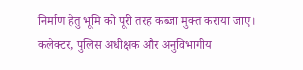निर्माण हेतु भूमि को पूरी तरह कब्जा मुक्त कराया जाए। कलेक्टर, पुलिस अधीक्षक और अनुविभागीय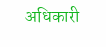अधिकारी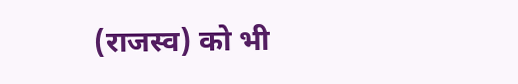(राजस्व) को भी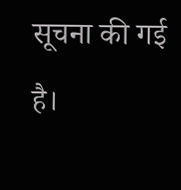सूचना की गई है।